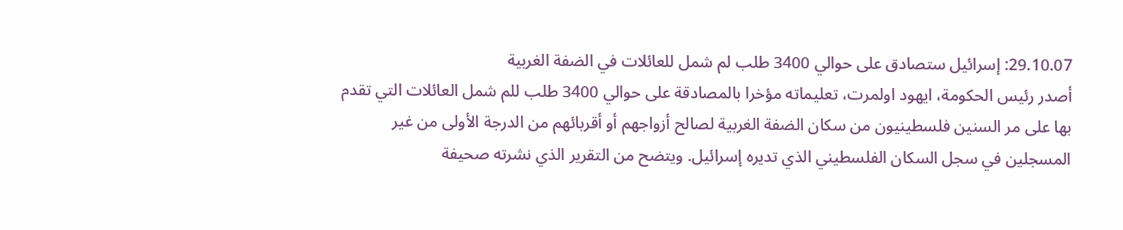29.10.07: إسرائيل ستصادق على حوالي 3400 طلب لم شمل للعائلات في الضفة الغربية
أصدر رئيس الحكومة، ايهود اولمرت، تعليماته مؤخرا بالمصادقة على حوالي 3400 طلب للم شمل العائلات التي تقدم بها على مر السنين فلسطينيون من سكان الضفة الغربية لصالح أزواجهم أو أقربائهم من الدرجة الأولى من غير المسجلين في سجل السكان الفلسطيني الذي تديره إسرائيل. ويتضح من التقرير الذي نشرته صحيفة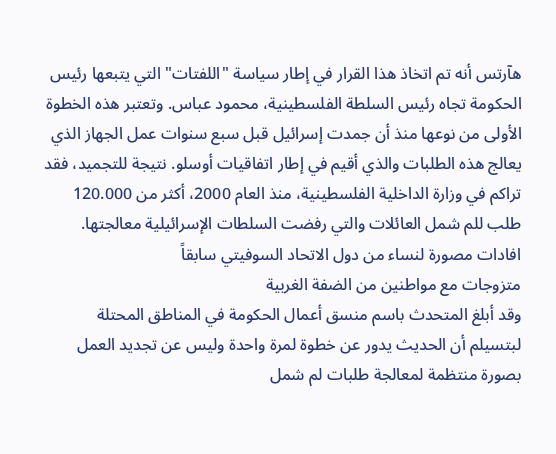هآرتس أنه تم اتخاذ هذا القرار في إطار سياسة "اللفتات" التي يتبعها رئيس الحكومة تجاه رئيس السلطة الفلسطينية، محمود عباس. وتعتبر هذه الخطوة الأولى من نوعها منذ أن جمدت إسرائيل قبل سبع سنوات عمل الجهاز الذي يعالج هذه الطلبات والذي أقيم في إطار اتفاقيات أوسلو. نتيجة للتجميد، فقد تراكم في وزارة الداخلية الفلسطينية، منذ العام 2000، أكثر من 120.000 طلب للم شمل العائلات والتي رفضت السلطات الإسرائيلية معالجتها.
افادات مصورة لنساء من دول الاتحاد السوفيتي سابقاً
متزوجات مع مواطنين من الضفة الغربية
وقد أبلغ المتحدث باسم منسق أعمال الحكومة في المناطق المحتلة لبتسيلم أن الحديث يدور عن خطوة لمرة واحدة وليس عن تجديد العمل بصورة منتظمة لمعالجة طلبات لم شمل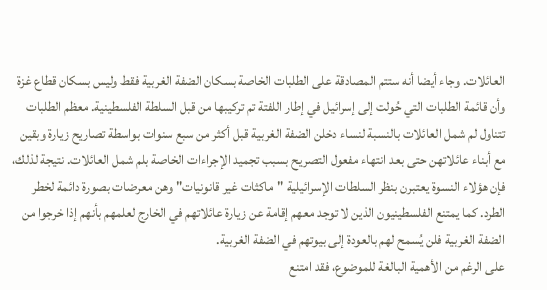العائلات. وجاء أيضا أنه ستتم المصادقة على الطلبات الخاصة بسكان الضفة الغربية فقط وليس بسكان قطاع غزة وأن قائمة الطلبات التي حُولت إلى إسرائيل في إطار اللفتة تم تركيبها من قبل السلطة الفلسطينية. معظم الطلبات تتناول لم شمل العائلات بالنسبة لنساء دخلن الضفة الغربية قبل أكثر من سبع سنوات بواسطة تصاريح زيارة وبقين مع أبناء عائلاتهن حتى بعد انتهاء مفعول التصريح بسبب تجميد الإجراءات الخاصة بلم شمل العائلات. نتيجة لذلك، فإن هؤلاء النسوة يعتبرن بنظر السلطات الإسرائيلية "ماكثات غير قانونيات" وهن معرضات بصورة دائمة لخطر الطرد. كما يمتنع الفلسطينيون الذين لا توجد معهم إقامة عن زيارة عائلاتهم في الخارج لعلمهم بأنهم إذا خرجوا من الضفة الغربية فلن يُسمح لهم بالعودة إلى بيوتهم في الضفة الغربية.
على الرغم من الأهمية البالغة للموضوع، فقد امتنع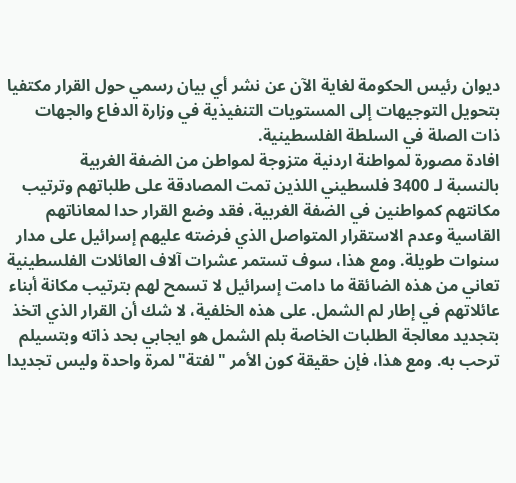ديوان رئيس الحكومة لغاية الآن عن نشر أي بيان رسمي حول القرار مكتفيا بتحويل التوجيهات إلى المستويات التنفيذية في وزارة الدفاع والجهات ذات الصلة في السلطة الفلسطينية.
افادة مصورة لمواطنة اردنية متزوجة لمواطن من الضفة الغربية
بالنسبة لـ 3400 فلسطيني اللذين تمت المصادقة على طلباتهم وترتيب مكانتهم كمواطنين في الضفة الغربية، فقد وضع القرار حدا لمعاناتهم القاسية وعدم الاستقرار المتواصل الذي فرضته عليهم إسرائيل على مدار سنوات طويلة. ومع هذا، سوف تستمر عشرات آلاف العائلات الفلسطينية تعاني من هذه الضائقة ما دامت إسرائيل لا تسمح لهم بترتيب مكانة أبناء عائلاتهم في إطار لم الشمل. على هذه الخلفية، لا شك أن القرار الذي اتخذ بتجديد معالجة الطلبات الخاصة بلم الشمل هو ايجابي بحد ذاته وبتسيلم ترحب به. ومع هذا، فإن حقيقة كون الأمر "لفتة" لمرة واحدة وليس تجديدا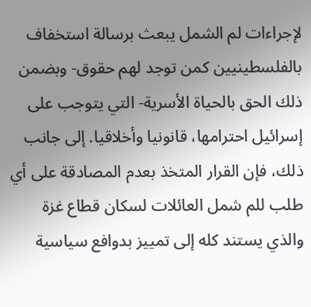لإجراءات لم الشمل يبعث برسالة استخفاف بالفلسطينيين كمن توجد لهم حقوق- وبضمن ذلك الحق بالحياة الأسرية- التي يتوجب على إسرائيل احترامها، قانونيا وأخلاقيا. إلى جانب ذلك، فإن القرار المتخذ بعدم المصادقة على أي طلب للم شمل العائلات لسكان قطاع غزة والذي يستند كله إلى تمييز بدوافع سياسية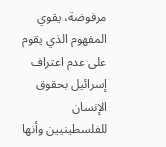مرفوضة، يقوي المفهوم الذي يقوم على عدم اعتراف إسرائيل بحقوق الإنسان للفلسطينيين وأنها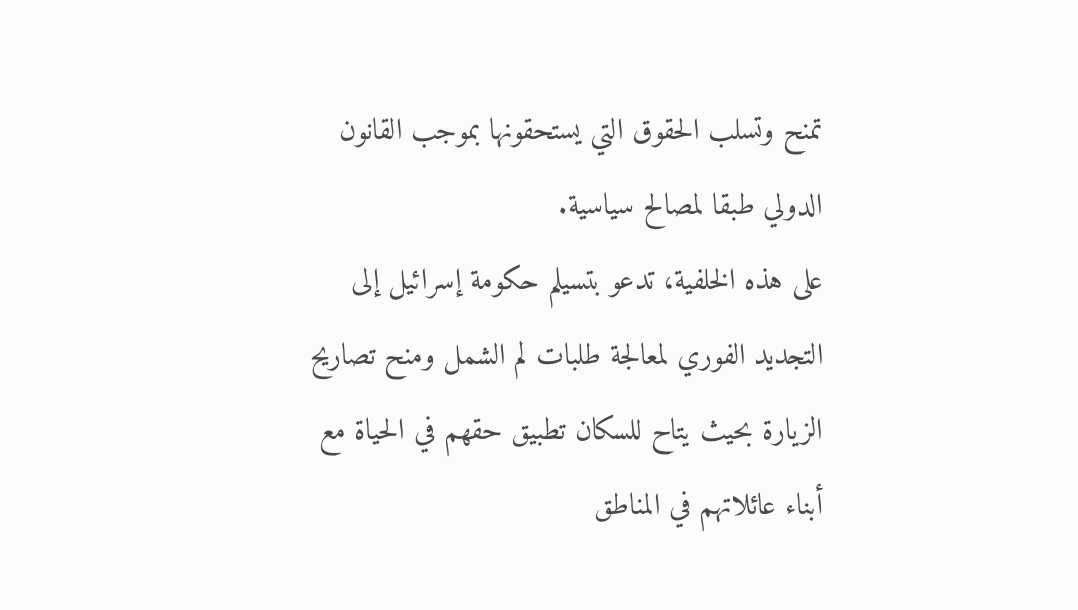تمنح وتسلب الحقوق التي يستحقونها بموجب القانون الدولي طبقا لمصالح سياسية.
على هذه الخلفية، تدعو بتسيلم حكومة إسرائيل إلى التجديد الفوري لمعالجة طلبات لم الشمل ومنح تصاريح الزيارة بحيث يتاح للسكان تطبيق حقهم في الحياة مع أبناء عائلاتهم في المناطق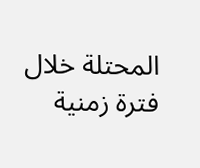المحتلة خلال فترة زمنية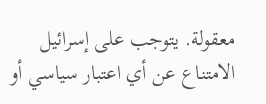معقولة. يتوجب على إسرائيل الامتناع عن أي اعتبار سياسي أو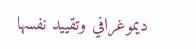ديموغرافي وتقييد نفسها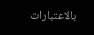بالاعتبارات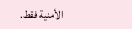الأمنية فقط.